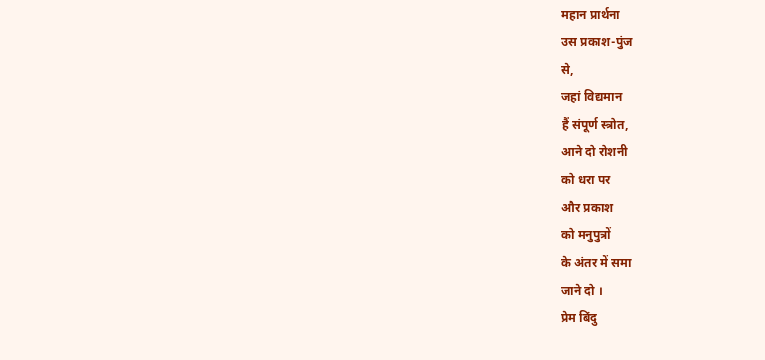महान प्रार्थना
उस प्रकाश-पुंज
से,
जहां विद्यमान
हैं संपूर्ण स्त्रोत,
आने दो रोशनी
को धरा पर
और प्रकाश
को मनुपुत्रों
के अंतर में समा
जाने दो ।
प्रेम बिंदु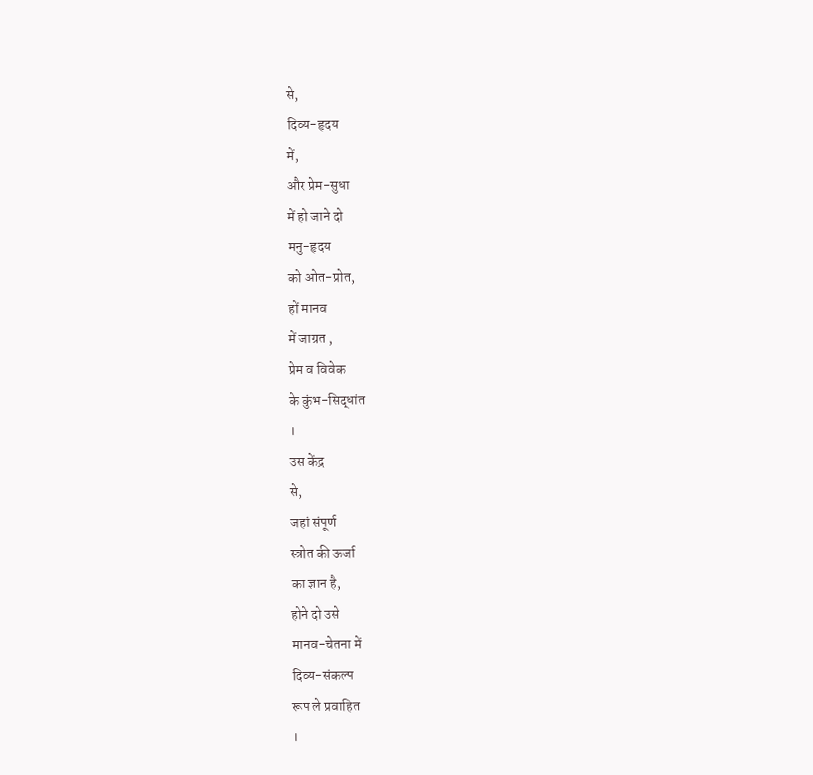से,
दिव्य-हृदय
में,
और प्रेम-सुधा
में हो जाने दो
मनु-हृदय
को ओत-प्रोत,
हों मानव
में जाग्रत ,
प्रेम व विवेक
के कुंभ-सिद्धांत
।
उस केंद्र
से,
जहां संपूर्ण
स्त्रोत की ऊर्जा
का ज्ञान है,
होने दो उसे
मानव-चेतना में
दिव्य-संकल्प
रूप ले प्रवाहित
।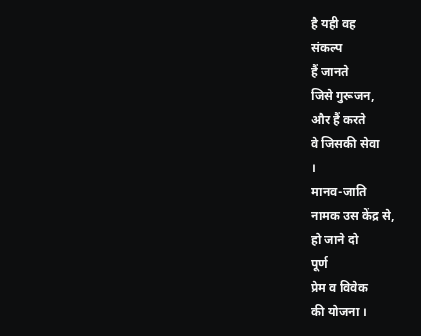है यही वह
संकल्प
हैं जानते
जिसे गुरूजन,
और हैं करते
वे जिसकी सेवा
।
मानव-जाति
नामक उस केंद्र से,
हो जाने दो
पूर्ण
प्रेम व विवेक
की योजना ।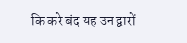कि करे बंद यह उन द्वारों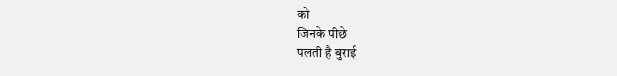को
जिनके पीछे
पलती है बुराई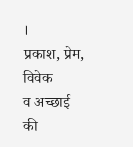।
प्रकाश, प्रेम, विवेक
व अच्छाई
की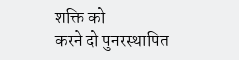शक्ति को
करने दो पुनरस्थापित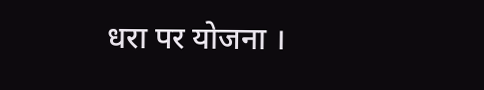धरा पर योजना ।